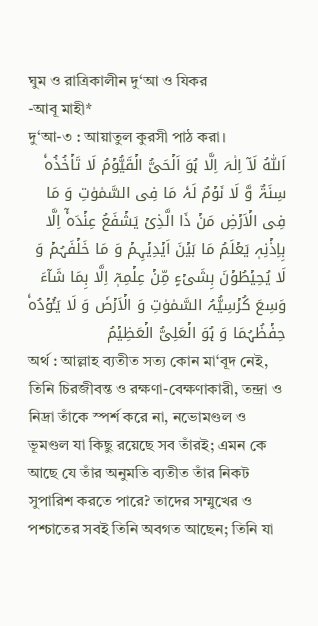ঘুম ও রাত্রিকালীন দু‘আ ও যিকর
-আবূ মাহী*
দু‘আ-৩ : আয়াতুল কুরসী পাঠ করা।
اَللّٰہُ لَاۤ اِلٰہَ اِلَّا ہُوَ اَلۡحَیُّ الۡقَیُّوۡمُ لَا تَاۡخُذُہٗ سِنَۃٌ وَّ لَا نَوۡمٌ لَہٗ مَا فِی السَّمٰوٰتِ وَ مَا فِی الۡاَرۡضِ مَنۡ ذَا الَّذِیۡ یَشۡفَعُ عِنۡدَہٗۤ اِلَّا بِاِذۡنِہٖ یَعۡلَمُ مَا بَیۡنَ اَیۡدِیۡہِمۡ وَ مَا خَلۡفَہُمۡ وَ لَا یُحِیۡطُوۡنَ بِشَیۡءٍ مِّنۡ عِلۡمِہٖۤ اِلَّا بِمَا شَآءَ وَسِعَ کُرۡسِیُّہُ السَّمٰوٰتِ وَ الۡاَرۡضَ وَ لَا یَـُٔوۡدُہٗ حِفۡظُہُمَا وَ ہُوَ الۡعَلِیُّ الۡعَظِیۡمُ
অর্থ : আল্লাহ ব্যতীত সত্য কোন মা‘বূদ নেই, তিনি চিরজীবন্ত ও রক্ষণা-বেক্ষণাকারী, তন্দ্রা ও নিদ্রা তাঁকে স্পর্শ করে না, নভোমণ্ডল ও ভূমণ্ডল যা কিছু রয়েছে সব তাঁরই; এমন কে আছে যে তাঁর অনুমতি ব্যতীত তাঁর নিকট সুপারিশ করতে পারে? তাদের সম্মুখের ও পশ্চাতের সবই তিনি অবগত আছেন; তিনি যা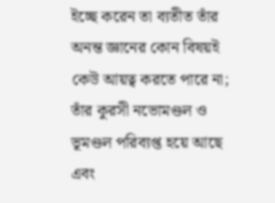ইচ্ছে করেন তা ব্যতীত তাঁর অনন্ত জ্ঞানের কোন বিষয়ই কেউ আয়ত্ব করতে পারে না; তাঁর কুরসী নভোমণ্ডল ও ভূমণ্ডল পরিব্যপ্ত হয়ে আছে এবং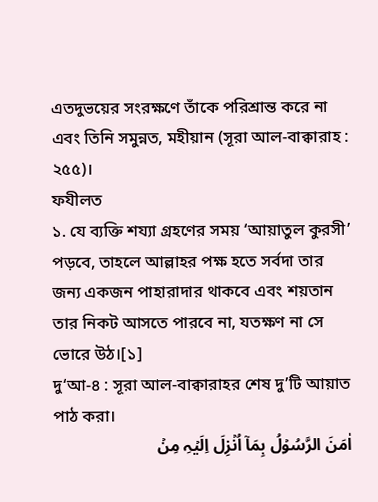এতদুভয়ের সংরক্ষণে তাঁকে পরিশ্রান্ত করে না এবং তিনি সমুন্নত, মহীয়ান (সূরা আল-বাক্বারাহ : ২৫৫)।
ফযীলত
১. যে ব্যক্তি শয্যা গ্রহণের সময় ‘আয়াতুল কুরসী’ পড়বে, তাহলে আল্লাহর পক্ষ হতে সর্বদা তার জন্য একজন পাহারাদার থাকবে এবং শয়তান তার নিকট আসতে পারবে না, যতক্ষণ না সে ভোরে উঠ।[১]
দু‘আ-৪ : সূরা আল-বাক্বারাহর শেষ দু’টি আয়াত পাঠ করা।
اٰمَنَ الرَّسُوۡلُ بِمَاۤ اُنۡزِلَ اِلَیۡہِ مِنۡ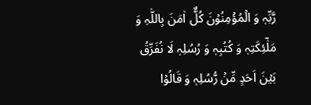رَّبِّہٖ وَ الۡمُؤۡمِنُوۡنَ کُلٌّ اٰمَنَ بِاللّٰہِ وَ مَلٰٓئِکَتِہٖ وَ کُتُبِہٖ وَ رُسُلِہٖ لَا نُفَرِّقُ بَیۡنَ اَحَدٍ مِّنۡ رُّسُلِہٖ وَ قَالُوۡا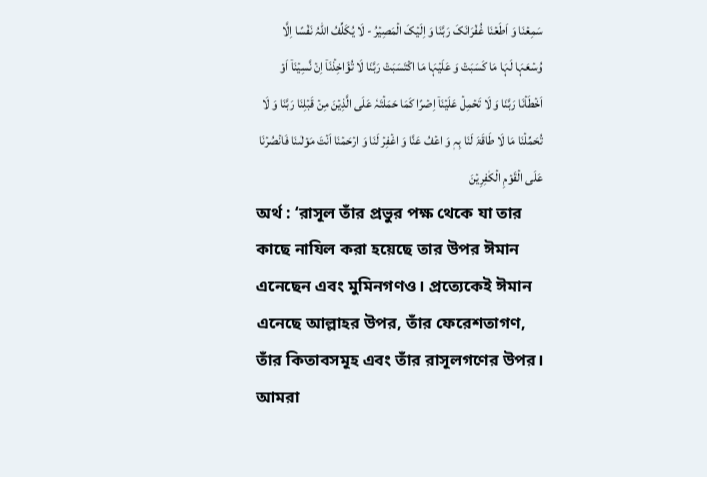سَمِعۡنَا وَ اَطَعۡنَا غُفۡرَانَکَ رَبَّنَا وَ اِلَیۡکَ الۡمَصِیۡرُ - لَا یُکَلِّفُ اللّٰہُ نَفۡسًا اِلَّا وُسۡعَہَا لَہَا مَا کَسَبَتۡ وَ عَلَیۡہَا مَا اکۡتَسَبَتۡ رَبَّنَا لَا تُؤَاخِذۡنَاۤ اِنۡ نَّسِیۡنَاۤ اَوۡ اَخۡطَاۡنَا رَبَّنَا وَ لَا تَحۡمِلۡ عَلَیۡنَاۤ اِصۡرًا کَمَا حَمَلۡتَہٗ عَلَی الَّذِیۡنَ مِنۡ قَبۡلِنَا رَبَّنَا وَ لَا تُحَمِّلۡنَا مَا لَا طَاقَۃَ لَنَا بِہٖ وَ اعۡفُ عَنَّا وَ اغۡفِرۡ لَنَا وَ ارۡحَمۡنَا اَنۡتَ مَوۡلٰىنَا فَانۡصُرۡنَا عَلَی الۡقَوۡمِ الۡکٰفِرِیۡنَ
অর্থ : ‘রাসূল তাঁর প্রভুর পক্ষ থেকে যা তার কাছে নাযিল করা হয়েছে তার উপর ঈমান এনেছেন এবং মুমিনগণও। প্রত্যেকেই ঈমান এনেছে আল্লাহর উপর, তাঁর ফেরেশতাগণ, তাঁর কিতাবসমূহ এবং তাঁর রাসূলগণের উপর। আমরা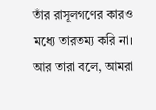তাঁর রাসূলগণের কারও মধ্যে তারতম্য করি না। আর তারা বলে, আমরা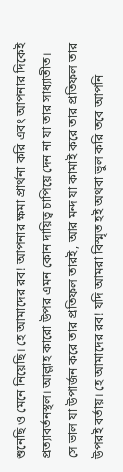শুনেছি ও মেনে নিয়েছি। হে আমাদের রব! আপনার ক্ষমা প্রার্থনা করি এবং আপনার দিকেই প্রত্যাবর্তনস্থল। আল্লাহ কারো উপর এমন কোন দায়িত্ব চাপিয়ে দেন না যা তার সাধ্যাতীত। সে ভাল যা উপার্জন করে তার প্রতিফল তারই, আর মন্দ যা কামাই করে তার প্রতিফল তার উপরই বর্তায়। হে আমাদের রব! যদি আমরা বিস্মৃত হই অথবা ভুল করি তবে আপনি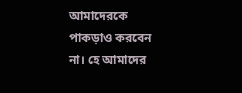আমাদেরকে পাকড়াও করবেন না। হে আমাদের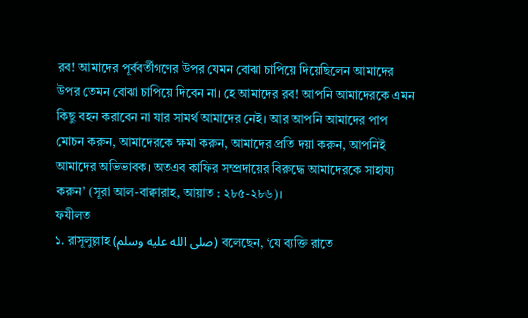রব! আমাদের পূর্ববর্তীগণের উপর যেমন বোঝা চাপিয়ে দিয়েছিলেন আমাদের উপর তেমন বোঝা চাপিয়ে দিবেন না। হে আমাদের রব! আপনি আমাদেরকে এমন কিছু বহন করাবেন না যার সামর্থ আমাদের নেই। আর আপনি আমাদের পাপ মোচন করুন, আমাদেরকে ক্ষমা করুন, আমাদের প্রতি দয়া করুন, আপনিই আমাদের অভিভাবক। অতএব কাফির সম্প্রদায়ের বিরুদ্ধে আমাদেরকে সাহায্য করুন’ (সূরা আল-বাক্বারাহ, আয়াত : ২৮৫-২৮৬)।
ফযীলত
১. রাসূলুল্লাহ (صلى الله عليه وسلم) বলেছেন, ‘যে ব্যক্তি রাতে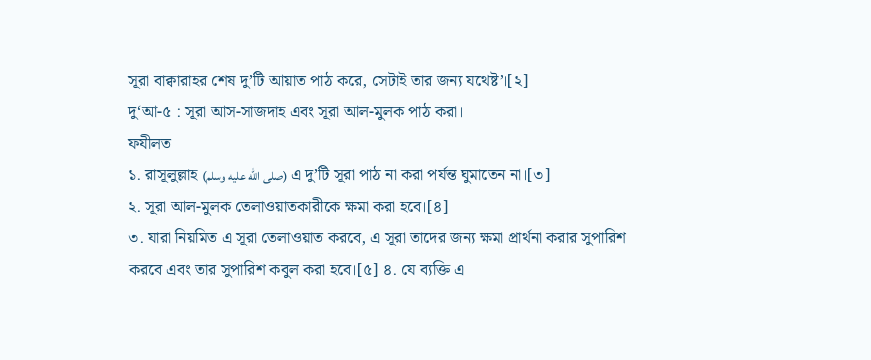সূরা বাক্বারাহর শেষ দু’টি আয়াত পাঠ করে, সেটাই তার জন্য যথেষ্ট’।[২]
দু‘আ-৫ : সূরা আস-সাজদাহ এবং সূরা আল-মুলক পাঠ করা।
ফযীলত
১. রাসূলুল্লাহ (صلى الله عليه وسلم) এ দু’টি সূরা পাঠ না করা পর্যন্ত ঘুমাতেন না।[৩]
২. সূরা আল-মুলক তেলাওয়াতকারীকে ক্ষমা করা হবে।[৪]
৩. যারা নিয়মিত এ সূরা তেলাওয়াত করবে, এ সূরা তাদের জন্য ক্ষমা প্রার্থনা করার সুপারিশ করবে এবং তার সুপারিশ কবুল করা হবে।[৫] ৪. যে ব্যক্তি এ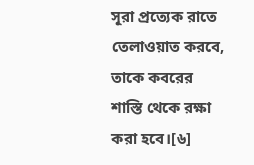সূরা প্রত্যেক রাতে তেলাওয়াত করবে, তাকে কবরের শাস্তি থেকে রক্ষা করা হবে।[৬]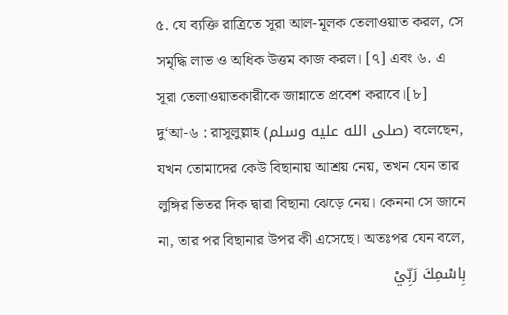৫. যে ব্যক্তি রাত্রিতে সূরা আল-মূলক তেলাওয়াত করল, সে সমৃদ্ধি লাভ ও অধিক উত্তম কাজ করল। [৭] এবং ৬. এ সূরা তেলাওয়াতকারীকে জান্নাতে প্রবেশ করাবে।[৮]
দু‘আ-৬ : রাসূলুল্লাহ (صلى الله عليه وسلم) বলেছেন, যখন তোমাদের কেউ বিছানায় আশ্রয় নেয়, তখন যেন তার লুঙ্গির ভিতর দিক দ্বারা বিছানা ঝেড়ে নেয়। কেননা সে জানে না, তার পর বিছানার উপর কী এসেছে। অতঃপর যেন বলে,
بِاسْمِكَ رَبِّيْ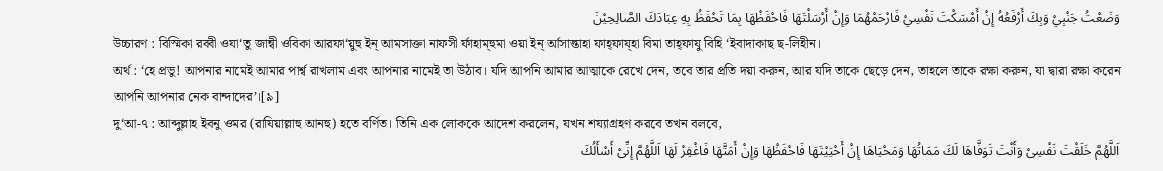وَضَعْتُ جَنْبِيْ وَبِكَ أَرْفَعُهُ إِنْ أَمْسَكْتَ نَفْسِيْ فَارْحَمْهُمَا وَإِنْ أَرْسَلْتَهَا فَاحْفَظْهَا بِمَا تَحْفَظُ بِهِ عِبَادَكَ الصَّالِحِيْنَ
উচ্চারণ : বিস্মিকা রব্বী ওযা‘তু জান্বী ওবিকা আরফা‘য়ুহু ইন্ আমসাক্তা নাফসী র্ফাহাম্হুমা ওয়া ইন্ র্আসাল্তাহা ফাহ্ফায্হা বিমা তাহ্ফাযু বিহি ‘ইবাদাকাছ ছ-লিহীন।
অর্থ : ‘হে প্রভু! আপনার নামেই আমার পার্শ্ব রাখলাম এবং আপনার নামেই তা উঠাব। যদি আপনি আমার আত্মাকে রেখে দেন, তবে তার প্রতি দয়া করুন, আর যদি তাকে ছেড়ে দেন, তাহলে তাকে রক্ষা করুন, যা দ্বারা রক্ষা করেন আপনি আপনার নেক বান্দাদের’।[৯]
দু‘আ-৭ : আব্দুল্লাহ ইবনু ওমর (রাযিয়াল্লাহু আনহু) হতে বর্ণিত। তিনি এক লোককে আদেশ করলেন, যখন শয্যাগ্রহণ করবে তখন বলবে,
اَللَّهُمَّ خَلَقْتَ نَفْسِىْ وَأَنْتَ تَوَفَّاهَا لَكَ مَمَاتُهَا وَمَحْيَاهَا إِنْ أَحْيَيْتَهَا فَاحْفَظْهَا وَإِنْ أَمَتَّهَا فَاغْفِرْ لَهَا اَللَّهُمَّ إِنِّىْ أَسْأَلُكَ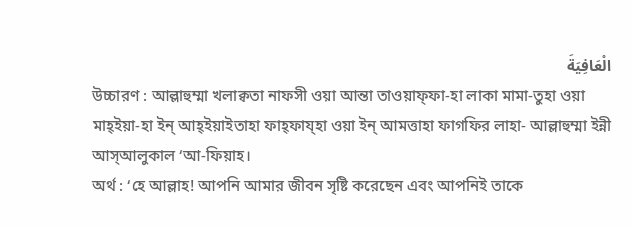الْعَافِيَةَ
উচ্চারণ : আল্লাহুম্মা খলাক্বতা নাফসী ওয়া আন্তা তাওয়াফ্ফা-হা লাকা মামা-তুহা ওয়া মাহ্ইয়া-হা ইন্ আহ্ইয়াইতাহা ফাহ্ফায্হা ওয়া ইন্ আমত্তাহা ফাগফির লাহা- আল্লাহুম্মা ইন্নী আস্আলুকাল ‘আ-ফিয়াহ।
অর্থ : ‘হে আল্লাহ! আপনি আমার জীবন সৃষ্টি করেছেন এবং আপনিই তাকে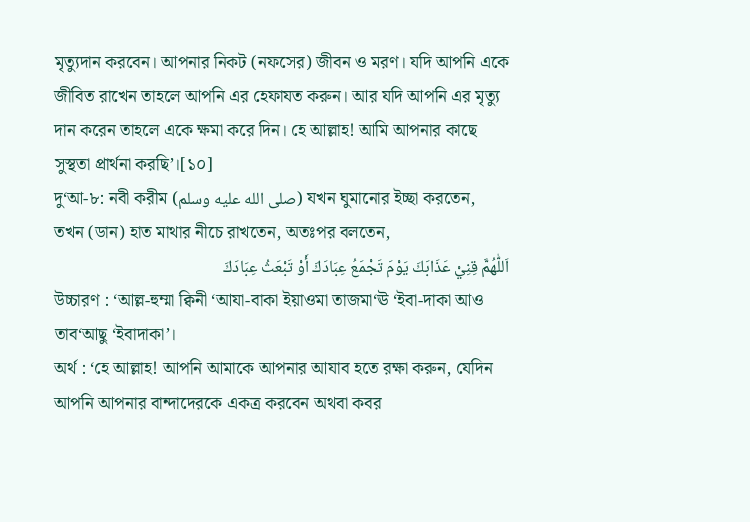মৃত্যুদান করবেন। আপনার নিকট (নফসের) জীবন ও মরণ। যদি আপনি একে জীবিত রাখেন তাহলে আপনি এর হেফাযত করুন। আর যদি আপনি এর মৃত্যু দান করেন তাহলে একে ক্ষমা করে দিন। হে আল্লাহ! আমি আপনার কাছে সুস্থতা প্রার্থনা করছি’।[১০]
দু‘আ-৮: নবী করীম (صلى الله عليه وسلم) যখন ঘুমানোর ইচ্ছা করতেন, তখন (ডান) হাত মাথার নীচে রাখতেন, অতঃপর বলতেন,
اَللّٰهُمَّ قِنِيْ عَذَابَكَ يَوْمَ تَجْمَعُ عِبَادَكَ أَوْ تَبْعَثُ عِبَادَكَ
উচ্চারণ : ‘আল্ল-হুম্মা ক্বিনী ‘আযা-বাকা ইয়াওমা তাজমা‘ঊ ‘ইবা-দাকা আও তাব‘আছু ‘ইবাদাকা’।
অর্থ : ‘হে আল্লাহ! আপনি আমাকে আপনার আযাব হতে রক্ষা করুন, যেদিন আপনি আপনার বান্দাদেরকে একত্র করবেন অথবা কবর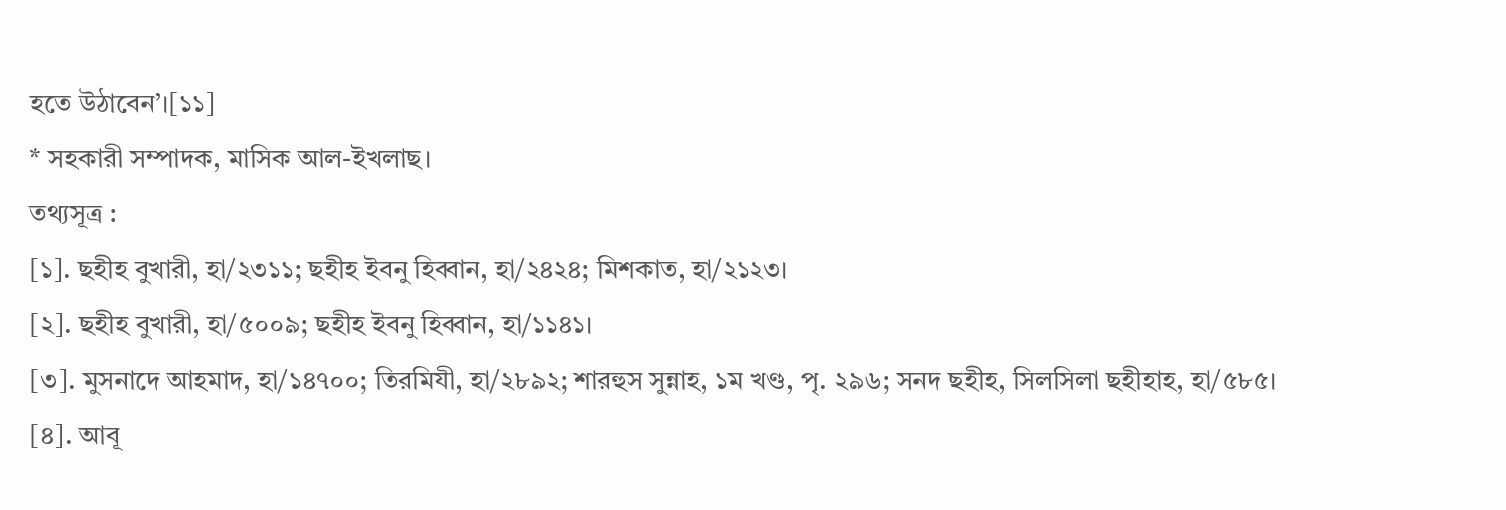হতে উঠাবেন’।[১১]
* সহকারী সম্পাদক, মাসিক আল-ইখলাছ।
তথ্যসূত্র :
[১]. ছহীহ বুখারী, হা/২৩১১; ছহীহ ইবনু হিব্বান, হা/২৪২৪; মিশকাত, হা/২১২৩।
[২]. ছহীহ বুখারী, হা/৫০০৯; ছহীহ ইবনু হিব্বান, হা/১১৪১।
[৩]. মুসনাদে আহমাদ, হা/১৪৭০০; তিরমিযী, হা/২৮৯২; শারহুস সুন্নাহ, ১ম খণ্ড, পৃ. ২৯৬; সনদ ছহীহ, সিলসিলা ছহীহাহ, হা/৫৮৫।
[৪]. আবূ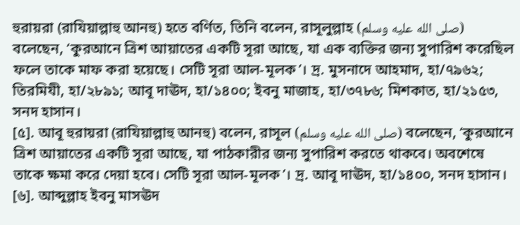হুরায়রা (রাযিয়াল্লাহু আনহু) হতে বর্ণিত, তিনি বলেন, রাসূলুল্লাহ (صلى الله عليه وسلم) বলেছেন, ‘কুরআনে ত্রিশ আয়াতের একটি সূরা আছে, যা এক ব্যক্তির জন্য সুপারিশ করেছিল ফলে তাকে মাফ করা হয়েছে। সেটি সূরা আল-মূলক’। দ্র. মুসনাদে আহমাদ, হা/৭৯৬২; তিরমিযী, হা/২৮৯১; আবূ দাঊদ, হা/১৪০০; ইবনু মাজাহ, হা/৩৭৮৬; মিশকাত, হা/২১৫৩, সনদ হাসান।
[৫]. আবূ হুরায়রা (রাযিয়াল্লাহু আনহু) বলেন, রাসূল (صلى الله عليه وسلم) বলেছেন, ‘কুরআনে ত্রিশ আয়াতের একটি সূরা আছে, যা পাঠকারীর জন্য সুপারিশ করতে থাকবে। অবশেষে তাকে ক্ষমা করে দেয়া হবে। সেটি সূরা আল-মূলক’। দ্র. আবূ দাঊদ, হা/১৪০০, সনদ হাসান।
[৬]. আব্দুল্লাহ ইবনু মাসঊদ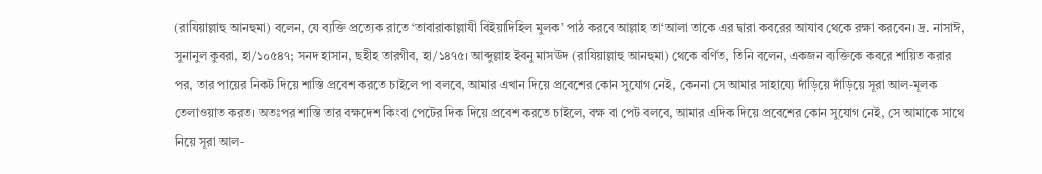(রাযিয়াল্লাহু আনহুমা) বলেন, যে ব্যক্তি প্রত্যেক রাতে ‘তাবারাকাল্লাযী বিইয়াদিহিল মুলক’ পাঠ করবে আল্লাহ তা‘আলা তাকে এর দ্বারা কবরের আযাব থেকে রক্ষা করবেন। দ্র. নাসাঈ, সুনানুল কুবরা, হা/১০৫৪৭; সনদ হাসান, ছহীহ তারগীব, হা/১৪৭৫। আব্দুল্লাহ ইবনু মাসঊদ (রাযিয়াল্লাহু আনহুমা) থেকে বর্ণিত, তিনি বলেন, একজন ব্যক্তিকে কবরে শায়িত করার পর, তার পায়ের নিকট দিয়ে শাস্তি প্রবেশ করতে চাইলে পা বলবে, আমার এখান দিয়ে প্রবেশের কোন সুযোগ নেই, কেননা সে আমার সাহায্যে দাঁড়িয়ে দাঁড়িয়ে সূরা আল-মূলক তেলাওয়াত করত। অতঃপর শাস্তি তার বক্ষদেশ কিংবা পেটের দিক দিয়ে প্রবেশ করতে চাইলে, বক্ষ বা পেট বলবে, আমার এদিক দিয়ে প্রবেশের কোন সুযোগ নেই, সে আমাকে সাথে নিয়ে সূরা আল-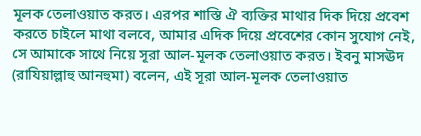মূলক তেলাওয়াত করত। এরপর শাস্তি ঐ ব্যক্তির মাথার দিক দিয়ে প্রবেশ করতে চাইলে মাথা বলবে, আমার এদিক দিয়ে প্রবেশের কোন সুযোগ নেই, সে আমাকে সাথে নিয়ে সূরা আল-মূলক তেলাওয়াত করত। ইবনু মাসঊদ (রাযিয়াল্লাহু আনহুমা) বলেন, এই সূরা আল-মূলক তেলাওয়াত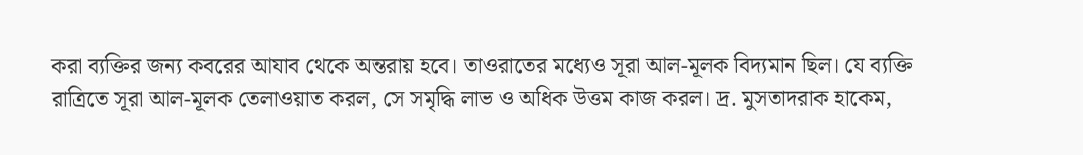করা ব্যক্তির জন্য কবরের আযাব থেকে অন্তরায় হবে। তাওরাতের মধ্যেও সূরা আল-মূলক বিদ্যমান ছিল। যে ব্যক্তি রাত্রিতে সূরা আল-মূলক তেলাওয়াত করল, সে সমৃদ্ধি লাভ ও অধিক উত্তম কাজ করল। দ্র. মুসতাদরাক হাকেম,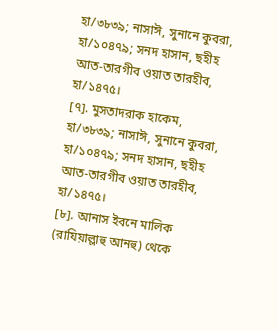হা/৩৮৩৯; নাসাঈ, সুনানে কুবরা, হা/১০৪৭৯; সনদ হাসান, ছহীহ আত-তারগীব ওয়াত তারহীব, হা/১৪৭৫।
[৭]. মুসতাদরাক হাকেম, হা/৩৮৩৯; নাসাঈ, সুনানে কুবরা, হা/১০৪৭৯; সনদ হাসান, ছহীহ আত-তারগীব ওয়াত তারহীব, হা/১৪৭৫।
[৮]. আনাস ইবনে মালিক (রাযিয়াল্লাহু আনহু) থেকে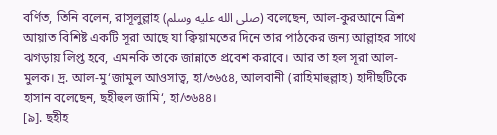বর্ণিত, তিনি বলেন, রাসূলুল্লাহ (صلى الله عليه وسلم) বলেছেন, আল-কুরআনে ত্রিশ আয়াত বিশিষ্ট একটি সূরা আছে যা ক্বিয়ামতের দিনে তার পাঠকের জন্য আল্লাহর সাথে ঝগড়ায় লিপ্ত হবে, এমনকি তাকে জান্নাতে প্রবেশ করাবে। আর তা হল সূরা আল-মুলক। দ্র. আল-মু‘জামুল আওসাত্ব, হা/৩৬৫৪, আলবানী (রাহিমাহুল্লাহ) হাদীছটিকে হাসান বলেছেন, ছহীহুল জামি‘, হা/৩৬৪৪।
[৯]. ছহীহ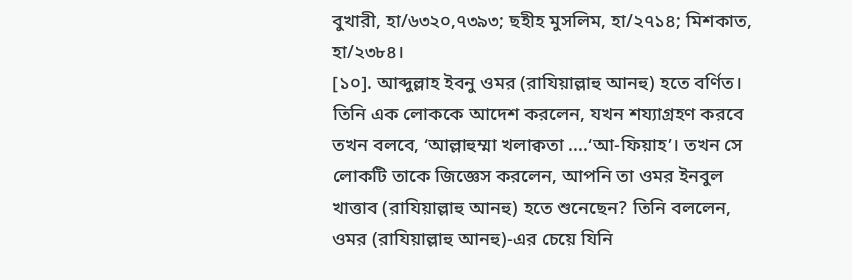বুখারী, হা/৬৩২০,৭৩৯৩; ছহীহ মুসলিম, হা/২৭১৪; মিশকাত, হা/২৩৮৪।
[১০]. আব্দুল্লাহ ইবনু ওমর (রাযিয়াল্লাহু আনহু) হতে বর্ণিত। তিনি এক লোককে আদেশ করলেন, যখন শয্যাগ্রহণ করবে তখন বলবে, ‘আল্লাহুম্মা খলাক্বতা ....‘আ-ফিয়াহ’। তখন সে লোকটি তাকে জিজ্ঞেস করলেন, আপনি তা ওমর ইনবুল খাত্তাব (রাযিয়াল্লাহু আনহু) হতে শুনেছেন? তিনি বললেন, ওমর (রাযিয়াল্লাহু আনহু)-এর চেয়ে যিনি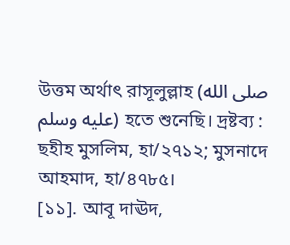উত্তম অর্থাৎ রাসূলুল্লাহ (صلى الله عليه وسلم) হতে শুনেছি। দ্রষ্টব্য : ছহীহ মুসলিম, হা/২৭১২; মুসনাদে আহমাদ, হা/৪৭৮৫।
[১১]. আবূ দাঊদ,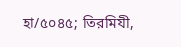হা/৫০৪৫; তিরমিযী,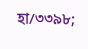হা/৩৩৯৮;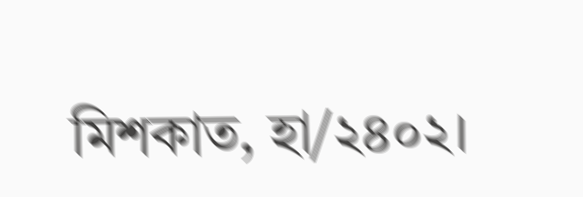মিশকাত, হা/২৪০২।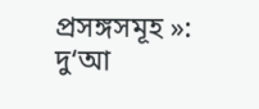প্রসঙ্গসমূহ »:
দু‘আ